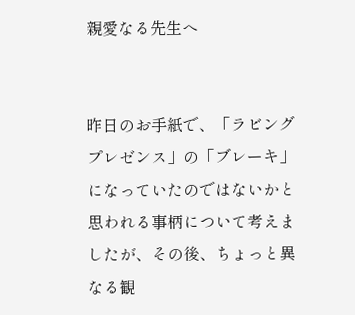親愛なる先生へ


昨日のお手紙で、「ラビングプレゼンス」の「ブレーキ」になっていたのではないかと思われる事柄について考えましたが、その後、ちょっと異なる観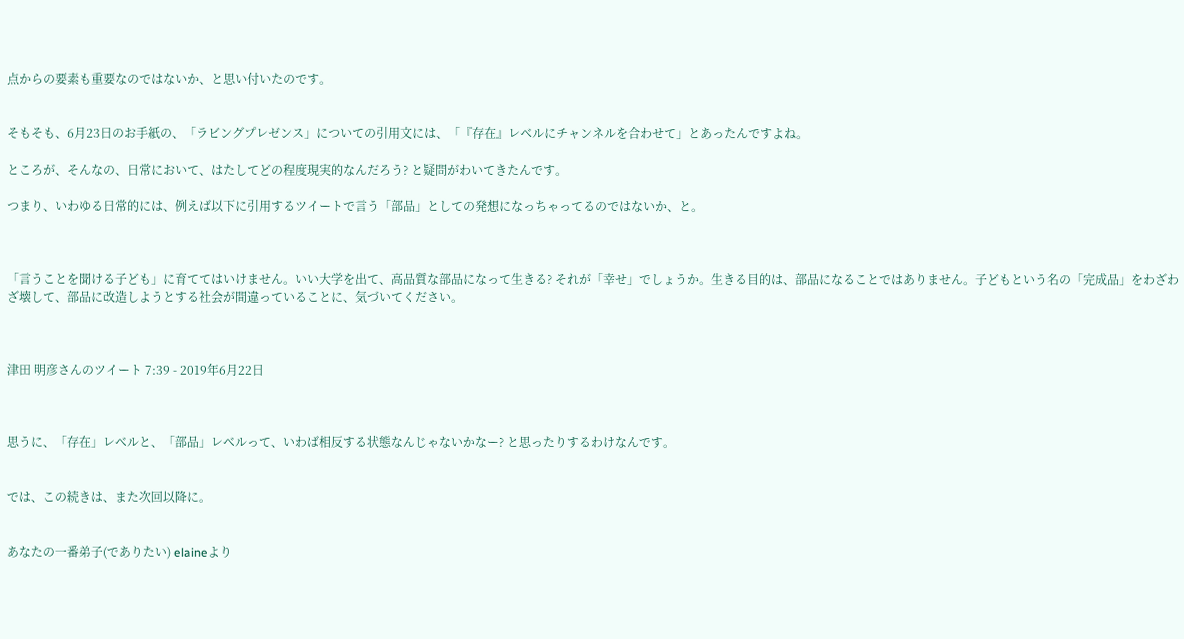点からの要素も重要なのではないか、と思い付いたのです。


そもそも、6月23日のお手紙の、「ラビングプレゼンス」についての引用文には、「『存在』レベルにチャンネルを合わせて」とあったんですよね。

ところが、そんなの、日常において、はたしてどの程度現実的なんだろう? と疑問がわいてきたんです。

つまり、いわゆる日常的には、例えば以下に引用するツイートで言う「部品」としての発想になっちゃってるのではないか、と。



「言うことを聞ける子ども」に育ててはいけません。いい大学を出て、高品質な部品になって生きる? それが「幸せ」でしょうか。生きる目的は、部品になることではありません。子どもという名の「完成品」をわざわざ壊して、部品に改造しようとする社会が間違っていることに、気づいてください。



津田 明彦さんのツイート 7:39 - 2019年6月22日



思うに、「存在」レベルと、「部品」レベルって、いわば相反する状態なんじゃないかなー? と思ったりするわけなんです。


では、この続きは、また次回以降に。


あなたの一番弟子(でありたい) elaineより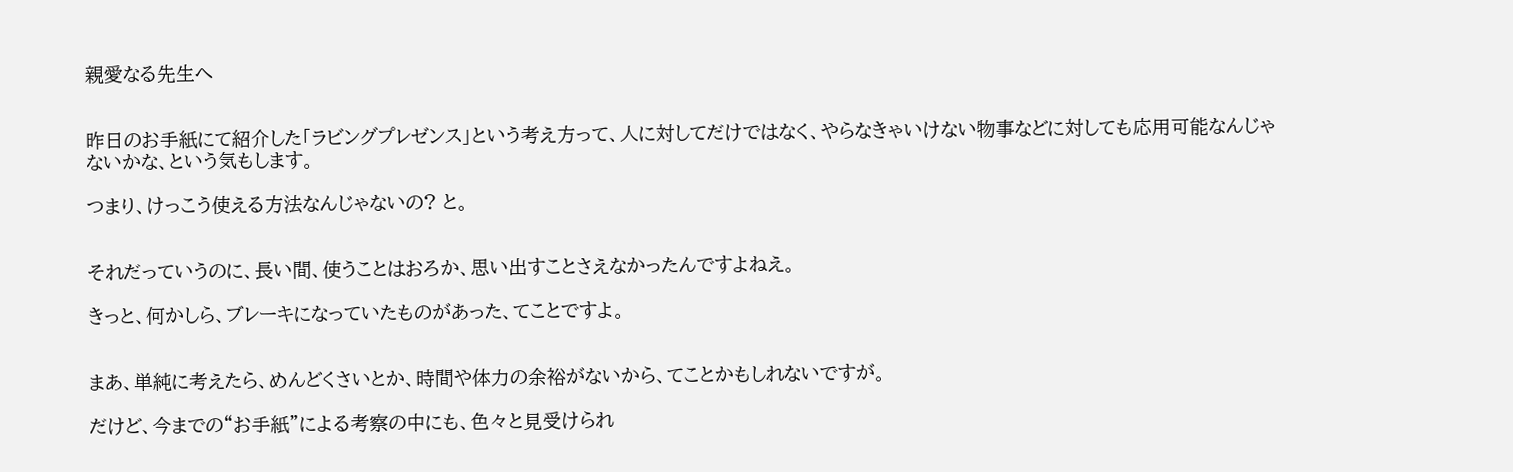親愛なる先生へ


昨日のお手紙にて紹介した「ラビングプレゼンス」という考え方って、人に対してだけではなく、やらなきゃいけない物事などに対しても応用可能なんじゃないかな、という気もします。

つまり、けっこう使える方法なんじゃないの? と。


それだっていうのに、長い間、使うことはおろか、思い出すことさえなかったんですよねえ。

きっと、何かしら、ブレーキになっていたものがあった、てことですよ。


まあ、単純に考えたら、めんどくさいとか、時間や体力の余裕がないから、てことかもしれないですが。

だけど、今までの“お手紙”による考察の中にも、色々と見受けられ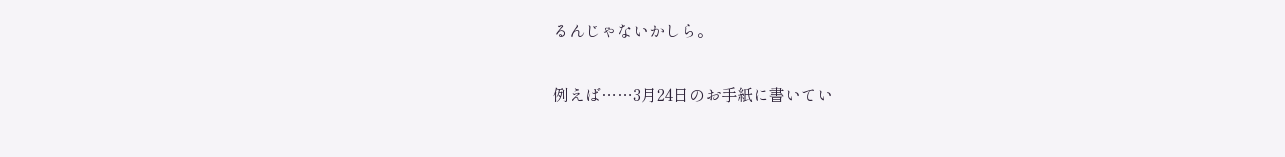るんじゃないかしら。

例えば……3月24日のお手紙に書いてい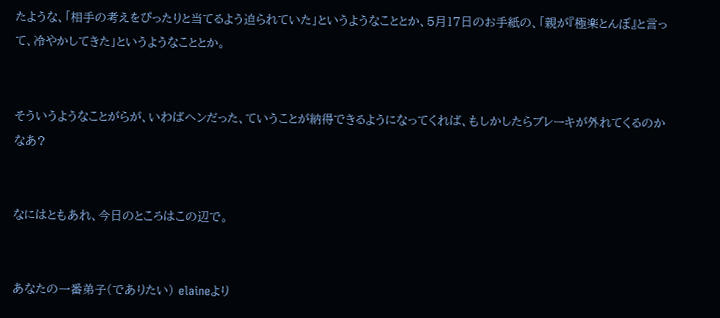たような、「相手の考えをぴったりと当てるよう迫られていた」というようなこととか、5月17日のお手紙の、「親が『極楽とんぼ』と言って、冷やかしてきた」というようなこととか。


そういうようなことがらが、いわばヘンだった、ていうことが納得できるようになってくれば、もしかしたらブレーキが外れてくるのかなあ?


なにはともあれ、今日のところはこの辺で。


あなたの一番弟子(でありたい) elaineより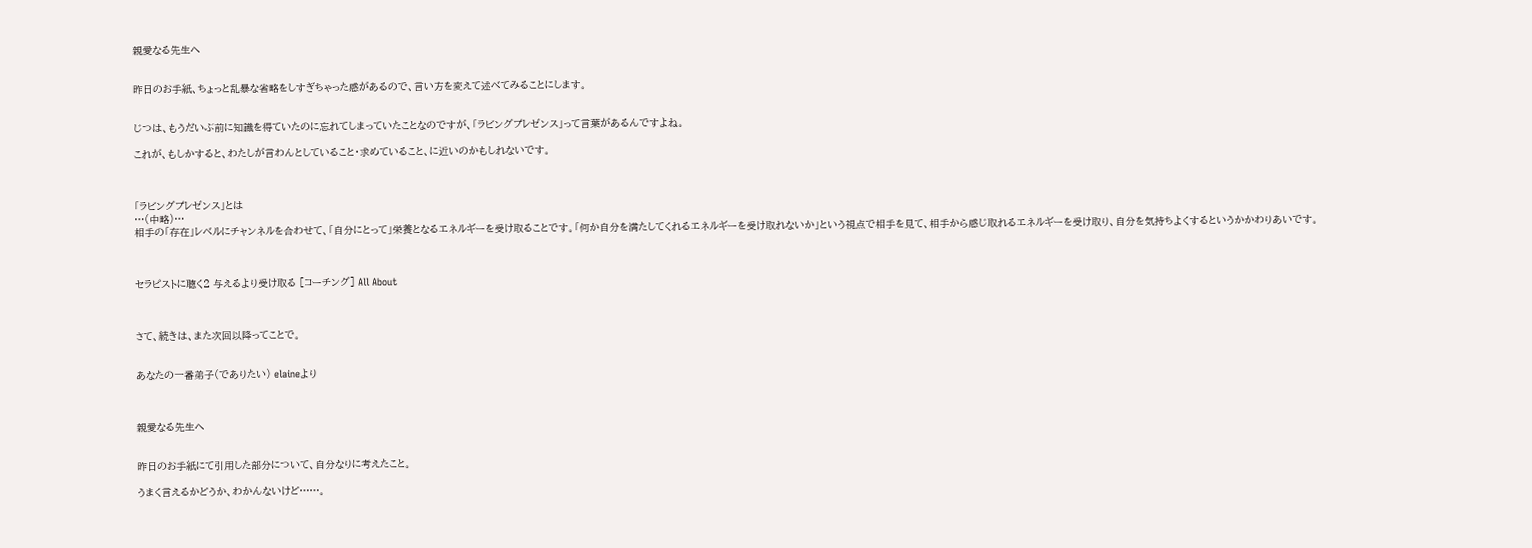親愛なる先生へ


昨日のお手紙、ちょっと乱暴な省略をしすぎちゃった感があるので、言い方を変えて述べてみることにします。


じつは、もうだいぶ前に知識を得ていたのに忘れてしまっていたことなのですが、「ラビングプレゼンス」って言葉があるんですよね。

これが、もしかすると、わたしが言わんとしていること・求めていること、に近いのかもしれないです。



「ラビングプレゼンス」とは
…(中略)…
相手の「存在」レベルにチャンネルを合わせて、「自分にとって」栄養となるエネルギーを受け取ることです。「何か自分を満たしてくれるエネルギーを受け取れないか」という視点で相手を見て、相手から感じ取れるエネルギーを受け取り、自分を気持ちよくするというかかわりあいです。



セラピストに聴く2 与えるより受け取る [コーチング] All About



さて、続きは、また次回以降ってことで。


あなたの一番弟子(でありたい) elaineより



親愛なる先生へ


昨日のお手紙にて引用した部分について、自分なりに考えたこと。

うまく言えるかどうか、わかんないけど……。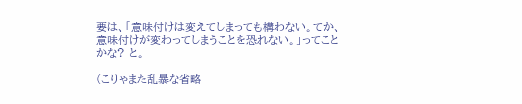要は、「意味付けは変えてしまっても構わない。てか、意味付けが変わってしまうことを恐れない。」ってことかな? と。

(こりゃまた乱暴な省略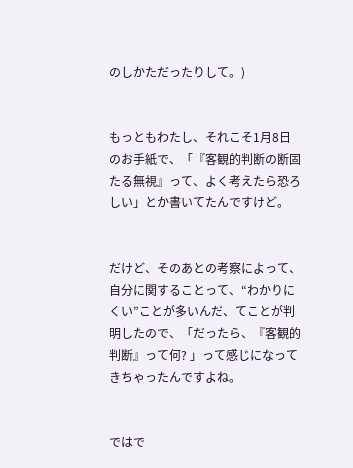のしかただったりして。)


もっともわたし、それこそ1月8日のお手紙で、「『客観的判断の断固たる無視』って、よく考えたら恐ろしい」とか書いてたんですけど。


だけど、そのあとの考察によって、自分に関することって、“わかりにくい”ことが多いんだ、てことが判明したので、「だったら、『客観的判断』って何? 」って感じになってきちゃったんですよね。


ではで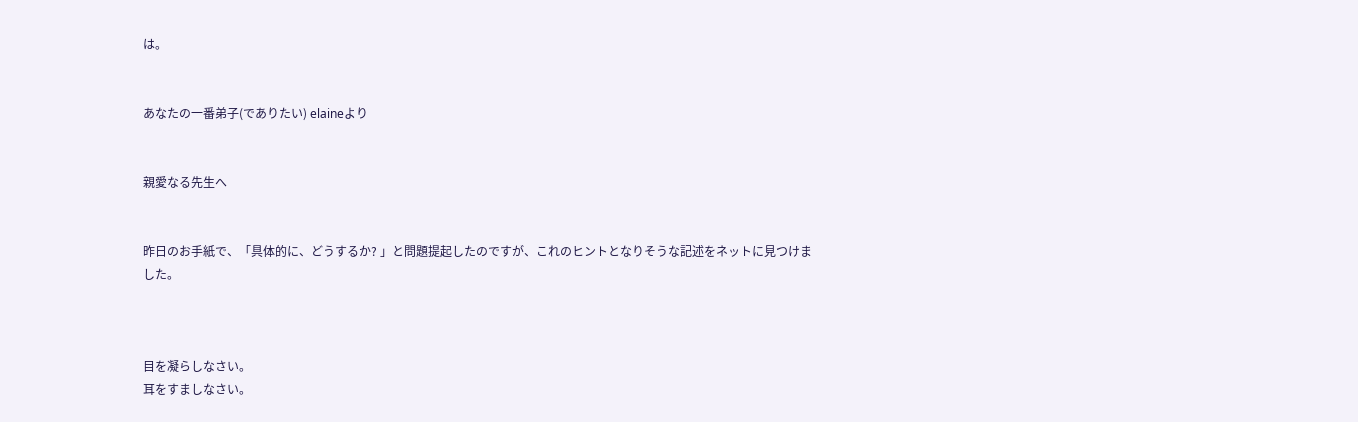は。


あなたの一番弟子(でありたい) elaineより


親愛なる先生へ


昨日のお手紙で、「具体的に、どうするか? 」と問題提起したのですが、これのヒントとなりそうな記述をネットに見つけました。



目を凝らしなさい。
耳をすましなさい。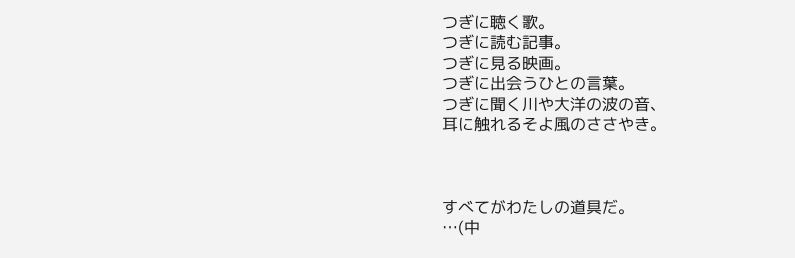つぎに聴く歌。
つぎに読む記事。
つぎに見る映画。
つぎに出会うひとの言葉。
つぎに聞く川や大洋の波の音、
耳に触れるそよ風のささやき。



すべてがわたしの道具だ。
…(中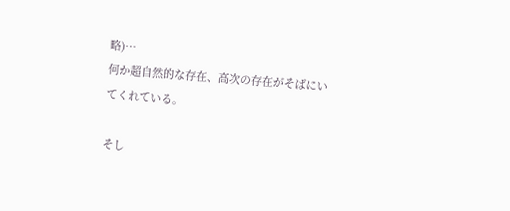略)…
何か超自然的な存在、高次の存在がそばにいてくれている。

そし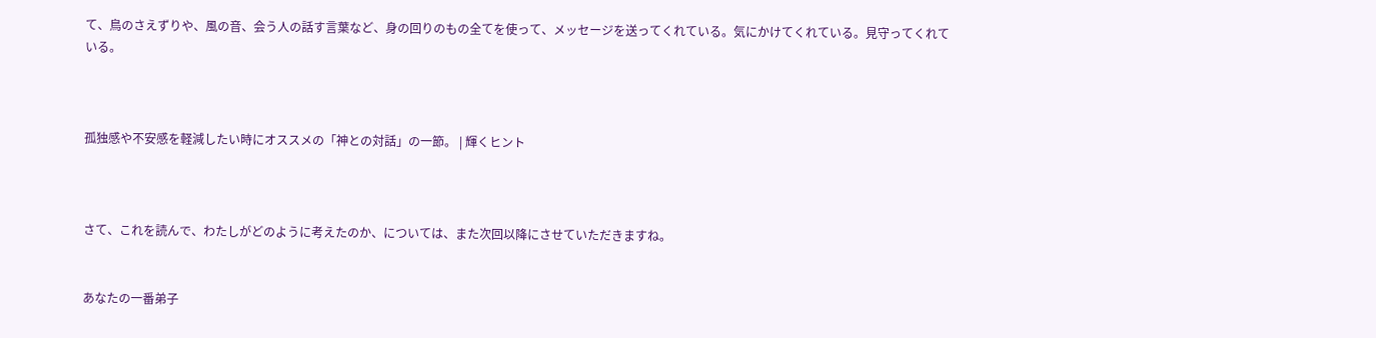て、鳥のさえずりや、風の音、会う人の話す言葉など、身の回りのもの全てを使って、メッセージを送ってくれている。気にかけてくれている。見守ってくれている。



孤独感や不安感を軽減したい時にオススメの「神との対話」の一節。 | 輝くヒント



さて、これを読んで、わたしがどのように考えたのか、については、また次回以降にさせていただきますね。


あなたの一番弟子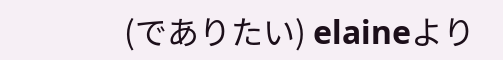(でありたい) elaineより